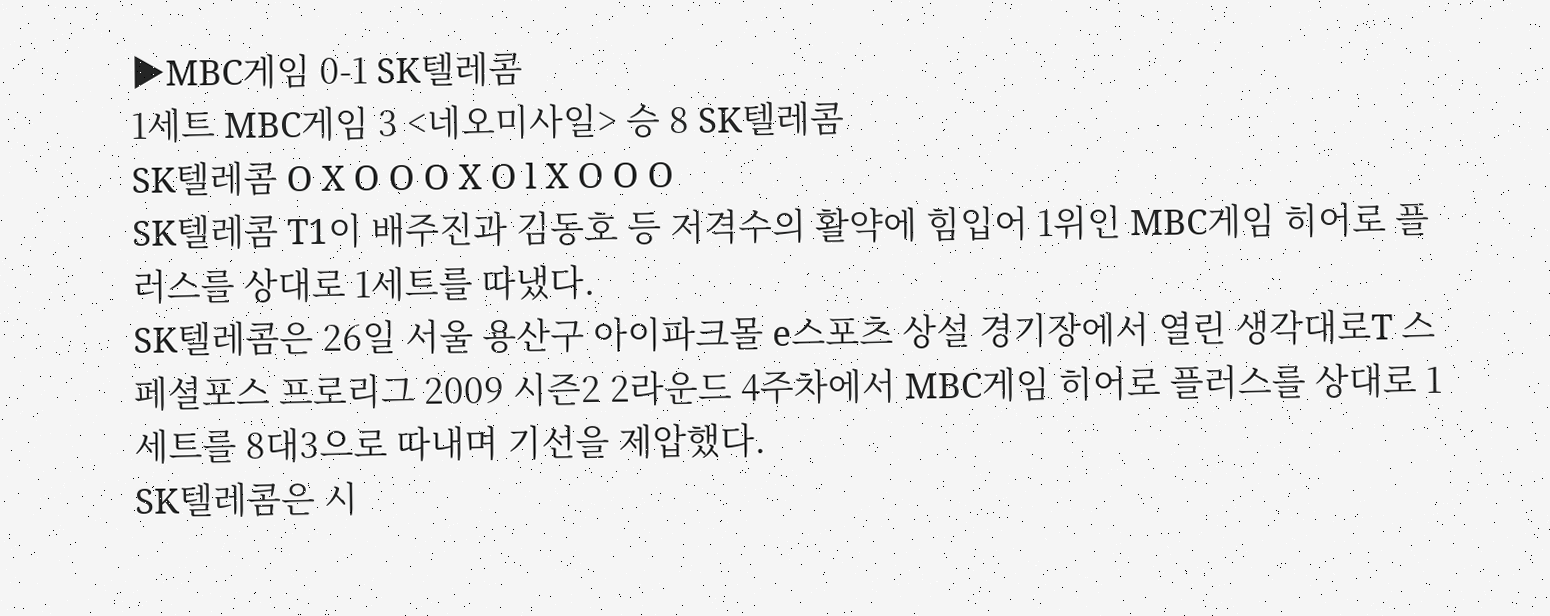▶MBC게임 0-1 SK텔레콤
1세트 MBC게임 3 <네오미사일> 승 8 SK텔레콤
SK텔레콤 O X O O O X O l X O O O
SK텔레콤 T1이 배주진과 김동호 등 저격수의 활약에 힘입어 1위인 MBC게임 히어로 플러스를 상대로 1세트를 따냈다.
SK텔레콤은 26일 서울 용산구 아이파크몰 e스포츠 상설 경기장에서 열린 생각대로T 스페셜포스 프로리그 2009 시즌2 2라운드 4주차에서 MBC게임 히어로 플러스를 상대로 1세트를 8대3으로 따내며 기선을 제압했다.
SK텔레콤은 시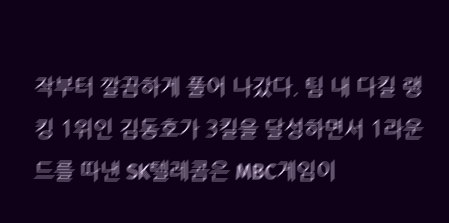작부터 깔끔하게 풀어 나갔다. 팀 내 다킬 랭킹 1위인 김동호가 3킬을 달성하면서 1라운드를 따낸 SK텔레콤은 MBC게임이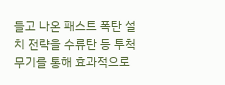들고 나온 패스트 폭탄 설치 전략을 수류탄 등 투척 무기를 통해 효과적으로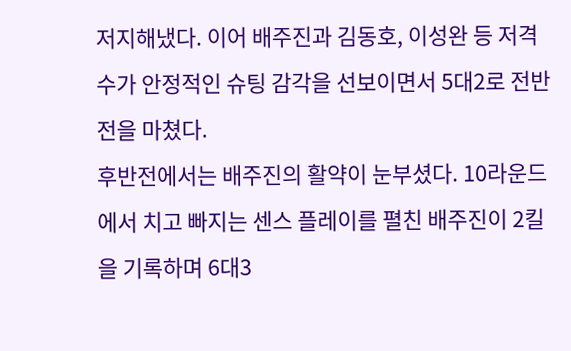저지해냈다. 이어 배주진과 김동호, 이성완 등 저격수가 안정적인 슈팅 감각을 선보이면서 5대2로 전반전을 마쳤다.
후반전에서는 배주진의 활약이 눈부셨다. 10라운드에서 치고 빠지는 센스 플레이를 펼친 배주진이 2킬을 기록하며 6대3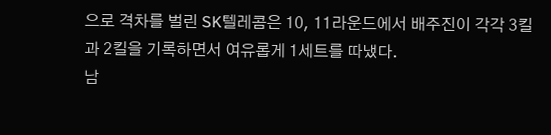으로 격차를 벌린 SK텔레콤은 10, 11라운드에서 배주진이 각각 3킬과 2킬을 기록하면서 여유롭게 1세트를 따냈다.
남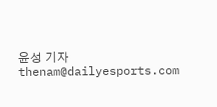윤성 기자 thenam@dailyesports.com